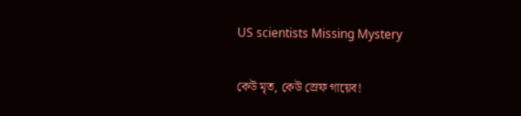US scientists Missing Mystery

কেউ মৃত, কেউ স্রেফ গায়েব!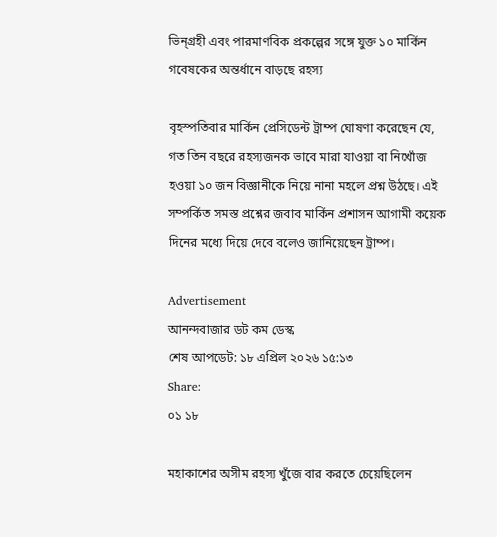ভিন্‌গ্রহী এবং পারমাণবিক প্রকল্পের সঙ্গে যুক্ত ১০ মার্কিন গবেষকের অন্তর্ধানে বাড়ছে রহস্য

বৃহস্পতিবার মার্কিন প্রেসিডেন্ট ট্রাম্প ঘোষণা করেছেন যে, গত তিন বছরে রহস্যজনক ভাবে মারা যাওয়া বা নিখোঁজ হওয়া ১০ জন বিজ্ঞানীকে নিয়ে নানা মহলে প্রশ্ন উঠছে। এই সম্পর্কিত সমস্ত প্রশ্নের জবাব মার্কিন প্রশাসন আগামী কয়েক দিনের মধ্যে দিয়ে দেবে বলেও জানিয়েছেন ট্রাম্প।

Advertisement
আনন্দবাজার ডট কম ডেস্ক
শেষ আপডেট: ১৮ এপ্রিল ২০২৬ ১৫:১৩
Share:
০১ ১৮

মহাকাশের অসীম রহস্য খুঁজে বার করতে চেয়েছিলেন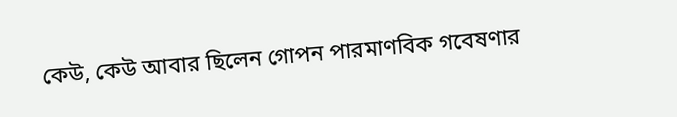কেউ, কেউ আবার ছিলেন গোপন পারমাণবিক গবেষণার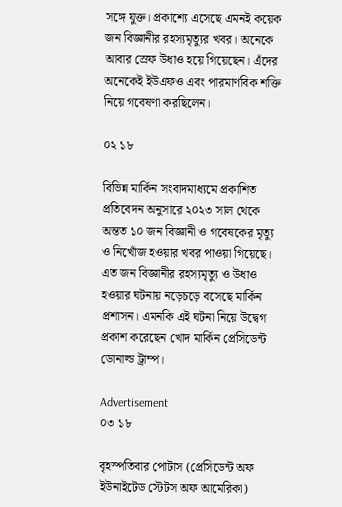সঙ্গে যুক্ত। প্রকাশ্যে এসেছে এমনই কয়েক জন বিজ্ঞানীর রহস্যমৃত্যুর খবর। অনেকে আবার স্রেফ উধাও হয়ে গিয়েছেন। এঁদের অনেকেই ইউএফও এবং পারমাণবিক শক্তি নিয়ে গবেষণা করছিলেন।

০২ ১৮

বিভিন্ন মার্কিন সংবাদমাধ্যমে প্রকাশিত প্রতিবেদন অনুসারে ২০২৩ সাল থেকে অন্তত ১০ জন বিজ্ঞানী ও গবেষকের মৃত্যু ও নিখোঁজ হওয়ার খবর পাওয়া গিয়েছে। এত জন বিজ্ঞানীর রহস্যমৃত্যু ও উধাও হওয়ার ঘটনায় নড়েচড়ে বসেছে মার্কিন প্রশাসন। এমনকি এই ঘটনা নিয়ে উদ্বেগ প্রকাশ করেছেন খোদ মার্কিন প্রেসিডেন্ট ডোনাল্ড ট্রাম্প।

Advertisement
০৩ ১৮

বৃহস্পতিবার পোটাস (প্রেসিডেন্ট অফ ইউনাইটেড স্টেটস অফ আমেরিকা)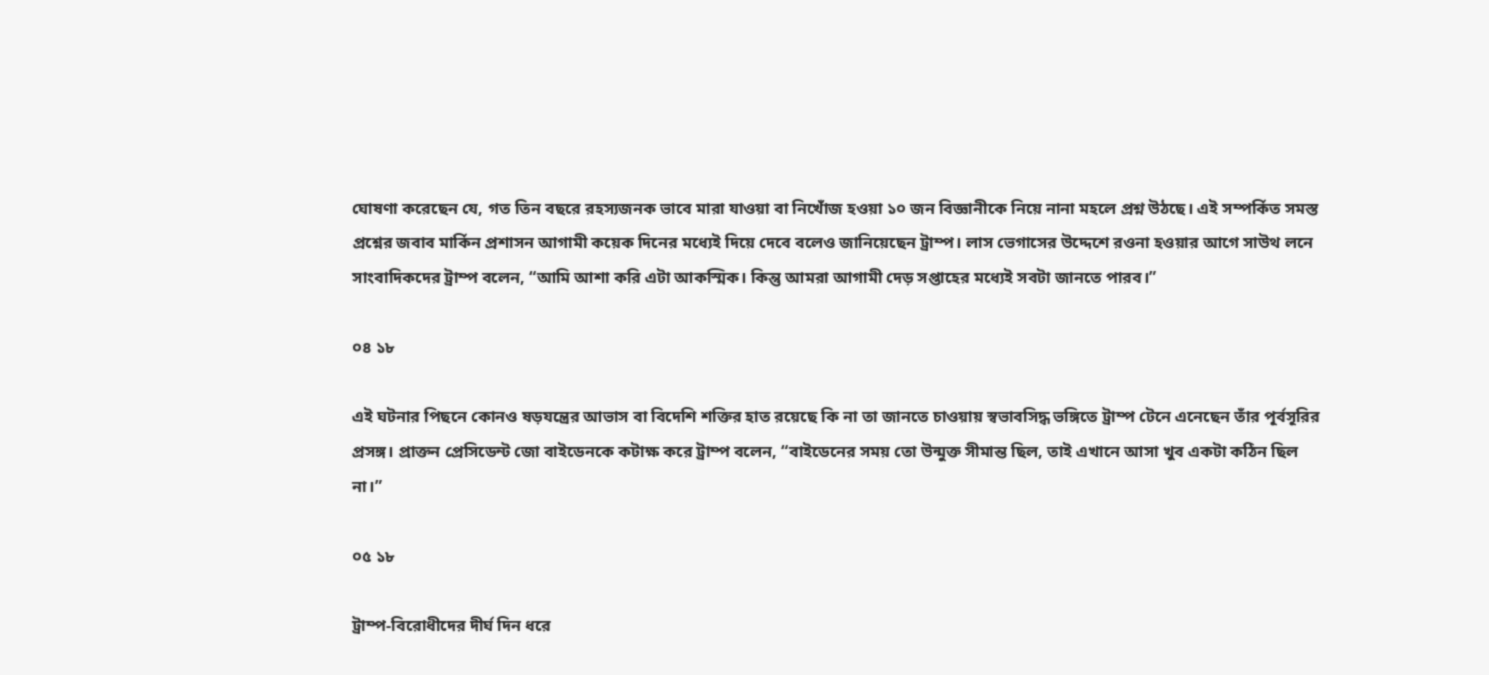ঘোষণা করেছেন যে, গত তিন বছরে রহস্যজনক ভাবে মারা যাওয়া বা নিখোঁজ হওয়া ১০ জন বিজ্ঞানীকে নিয়ে নানা মহলে প্রশ্ন উঠছে। এই সম্পর্কিত সমস্ত প্রশ্নের জবাব মার্কিন প্রশাসন আগামী কয়েক দিনের মধ্যেই দিয়ে দেবে বলেও জানিয়েছেন ট্রাম্প। লাস ভেগাসের উদ্দেশে রওনা হওয়ার আগে সাউথ লনে সাংবাদিকদের ট্রাম্প বলেন, “আমি আশা করি এটা আকস্মিক। কিন্তু আমরা আগামী দেড় সপ্তাহের মধ্যেই সবটা জানতে পারব।”

০৪ ১৮

এই ঘটনার পিছনে কোনও ষড়যন্ত্রের আভাস বা বিদেশি শক্তির হাত রয়েছে কি না তা জানতে চাওয়ায় স্বভাবসিদ্ধ ভঙ্গিতে ট্রাম্প টেনে এনেছেন তাঁর পূর্বসূরির প্রসঙ্গ। প্রাক্তন প্রেসিডেন্ট জো বাইডেনকে কটাক্ষ করে ট্রাম্প বলেন, “বাইডেনের সময় তো উন্মুক্ত সীমান্ত ছিল, তাই এখানে আসা খুব একটা কঠিন ছিল না।”

০৫ ১৮

ট্রাম্প-বিরোধীদের দীর্ঘ দিন ধরে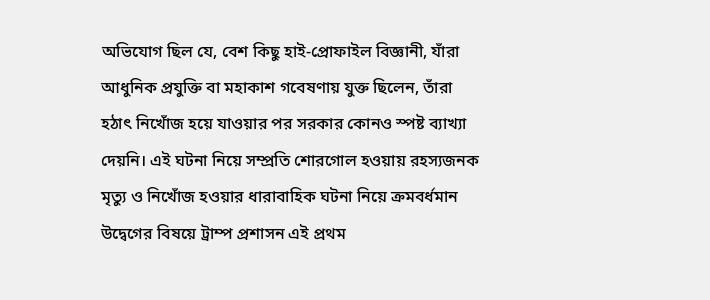অভিযোগ ছিল যে, বেশ কিছু হাই-প্রোফাইল বিজ্ঞানী, যাঁরা আধুনিক প্রযুক্তি বা মহাকাশ গবেষণায় যুক্ত ছিলেন, তাঁরা হঠাৎ নিখোঁজ হয়ে যাওয়ার পর সরকার কোনও স্পষ্ট ব্যাখ্যা দেয়নি। এই ঘটনা নিয়ে সম্প্রতি শোরগোল হওয়ায় রহস্যজনক মৃত্যু ও নিখোঁজ হওয়ার ধারাবাহিক ঘটনা নিয়ে ক্রমবর্ধমান উদ্বেগের বিষয়ে ট্রাম্প প্রশাসন এই প্রথম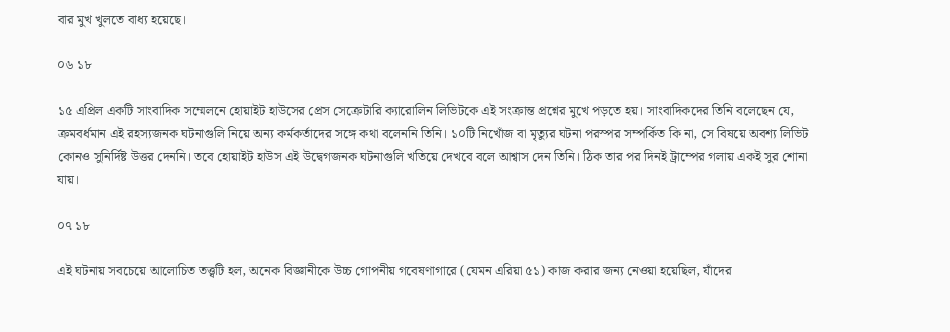বার মুখ খুলতে বাধ্য হয়েছে।

০৬ ১৮

১৫ এপ্রিল একটি সাংবাদিক সম্মেলনে হোয়াইট হাউসের প্রেস সেক্রেটারি ক্যারোলিন লিভিটকে এই সংক্রান্ত প্রশ্নের মুখে পড়তে হয়। সাংবাদিকদের তিনি বলেছেন যে, ক্রমবর্ধমান এই রহস্যজনক ঘটনাগুলি নিয়ে অন্য কর্মকর্তাদের সঙ্গে কথা বলেননি তিনি। ১০টি নিখোঁজ বা মৃত্যুর ঘটনা পরস্পর সম্পর্কিত কি না, সে বিষয়ে অবশ্য লিভিট কোনও সুনির্দিষ্ট উত্তর দেননি। তবে হোয়াইট হাউস এই উদ্বেগজনক ঘটনাগুলি খতিয়ে দেখবে বলে আশ্বাস দেন তিনি। ঠিক তার পর দিনই ট্রাম্পের গলায় একই সুর শোনা যায়।

০৭ ১৮

এই ঘটনায় সবচেয়ে আলোচিত তত্ত্বটি হল, অনেক বিজ্ঞানীকে উচ্চ গোপনীয় গবেষণাগারে (যেমন এরিয়া ৫১) কাজ করার জন্য নেওয়া হয়েছিল, যাঁদের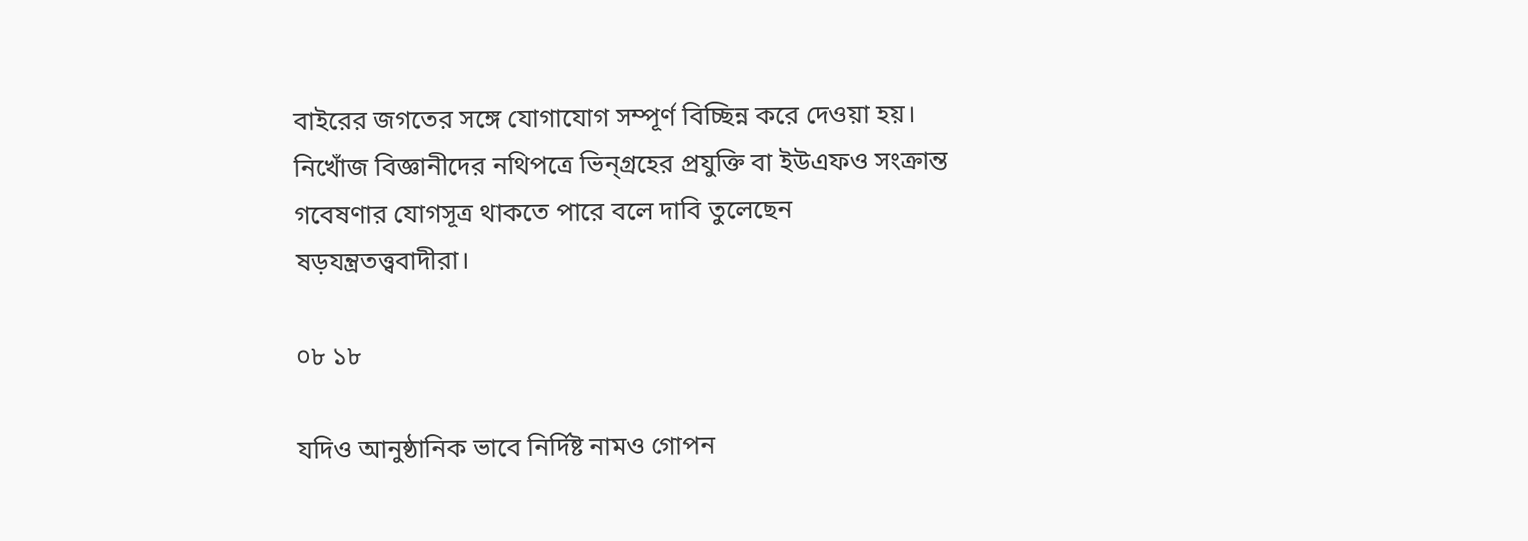বাইরের জগতের সঙ্গে যোগাযোগ সম্পূর্ণ বিচ্ছিন্ন করে দেওয়া হয়। নিখোঁজ বিজ্ঞানীদের নথিপত্রে ভিন্‌গ্রহের প্রযুক্তি বা ইউএফও সংক্রান্ত গবেষণার যোগসূত্র থাকতে পারে বলে দাবি তুলেছেন ষড়যন্ত্রতত্ত্ববাদীরা।

০৮ ১৮

যদিও আনুষ্ঠানিক ভাবে নির্দিষ্ট নামও গোপন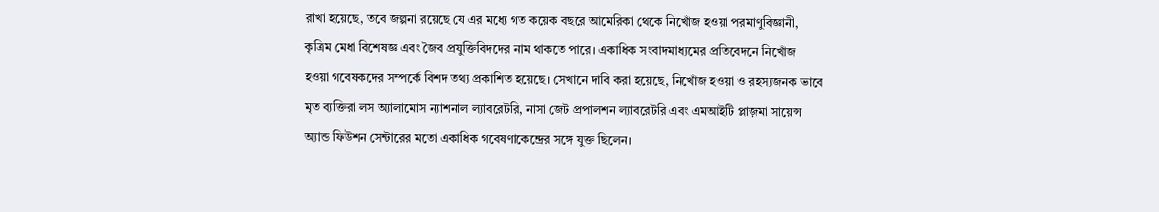রাখা হয়েছে, তবে জল্পনা রয়েছে যে এর মধ্যে গত কয়েক বছরে আমেরিকা থেকে নিখোঁজ হওয়া পরমাণুবিজ্ঞানী, কৃত্রিম মেধা বিশেষজ্ঞ এবং জৈব প্রযুক্তিবিদদের নাম থাকতে পারে। একাধিক সংবাদমাধ্যমের প্রতিবেদনে নিখোঁজ হওয়া গবেষকদের সম্পর্কে বিশদ তথ্য প্রকাশিত হয়েছে। সেখানে দাবি করা হয়েছে, নিখোঁজ হওয়া ও রহস্যজনক ভাবে মৃত ব্যক্তিরা লস অ্যালামোস ন্যাশনাল ল্যাবরেটরি, নাসা জেট প্রপালশন ল্যাবরেটরি এবং এমআইটি প্লাজ়মা সায়েন্স অ্যান্ড ফিউশন সেন্টারের মতো একাধিক গবেষণাকেন্দ্রের সঙ্গে যুক্ত ছিলেন।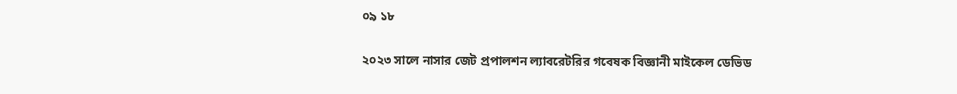০৯ ১৮

২০২৩ সালে নাসার জেট প্রপালশন ল্যাবরেটরির গবেষক বিজ্ঞানী মাইকেল ডেভিড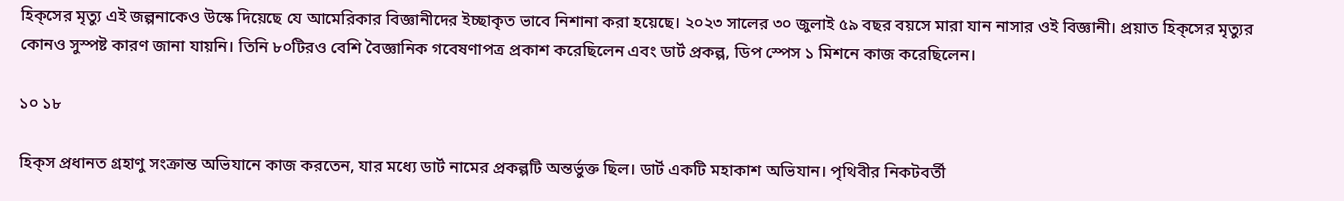হিক্‌সের মৃত্যু এই জল্পনাকেও উস্কে দিয়েছে যে আমেরিকার বিজ্ঞানীদের ইচ্ছাকৃত ভাবে নিশানা করা হয়েছে। ২০২৩ সালের ৩০ জুলাই ৫৯ বছর বয়সে মারা যান নাসার ওই বিজ্ঞানী। প্রয়াত হিক্‌সের মৃত্যুর কোনও সুস্পষ্ট কারণ জানা যায়নি। তিনি ৮০টিরও বেশি বৈজ্ঞানিক গবেষণাপত্র প্রকাশ করেছিলেন এবং ডার্ট প্রকল্প, ডিপ স্পেস ১ মিশনে কাজ করেছিলেন।

১০ ১৮

হিক্‌স প্রধানত গ্রহাণু সংক্রান্ত অভিযানে কাজ করতেন, যার মধ্যে ডার্ট নামের প্রকল্পটি অন্তর্ভুক্ত ছিল। ডার্ট একটি মহাকাশ অভিযান। পৃথিবীর নিকটবর্তী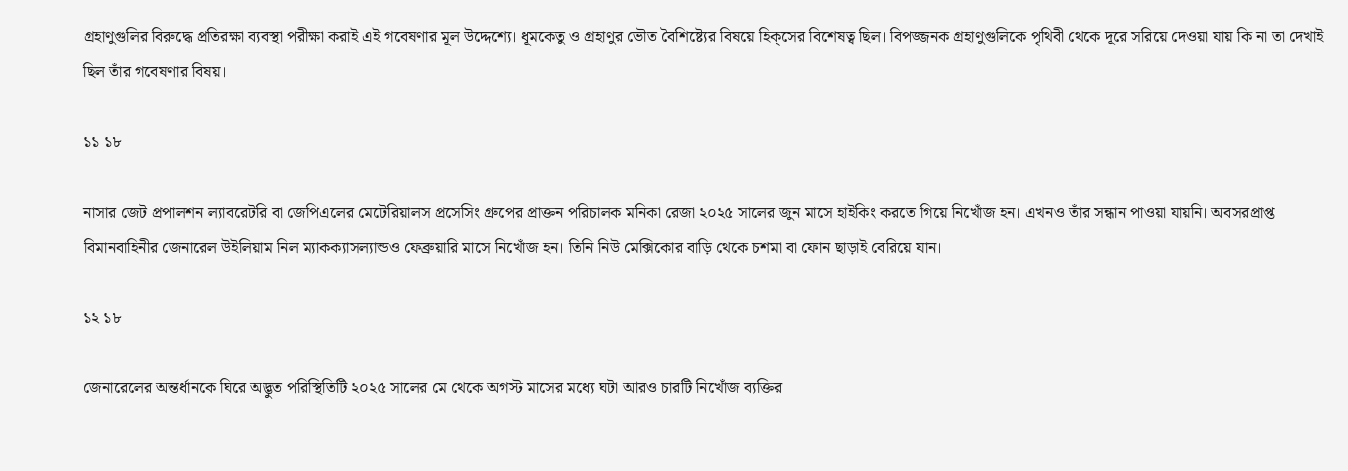গ্রহাণুগুলির বিরুদ্ধে প্রতিরক্ষা ব্যবস্থা পরীক্ষা করাই এই গবেষণার মূল উদ্দেশ্যে। ধূমকেতু ও গ্রহাণুর ভৌত বৈশিষ্ট্যের বিষয়ে হিক্‌সের বিশেষত্ব ছিল। বিপজ্জনক গ্রহাণুগুলিকে পৃথিবী থেকে দূরে সরিয়ে দেওয়া যায় কি না তা দেখাই ছিল তাঁর গবেষণার বিষয়।

১১ ১৮

নাসার জেট প্রপালশন ল্যাবরেটরি বা জেপিএলের মেটেরিয়ালস প্রসেসিং গ্রুপের প্রাক্তন পরিচালক মনিকা রেজা ২০২৫ সালের জুন মাসে হাইকিং করতে গিয়ে নিখোঁজ হন। এখনও তাঁর সন্ধান পাওয়া যায়নি। অবসরপ্রাপ্ত বিমানবাহিনীর জেনারেল উইলিয়াম নিল ম্যাকক্যাসল্যান্ডও ফেব্রুয়ারি মাসে নিখোঁজ হন। তিনি নিউ মেক্সিকোর বাড়ি থেকে চশমা বা ফোন ছাড়াই বেরিয়ে যান।

১২ ১৮

জেনারেলের অন্তর্ধানকে ঘিরে অদ্ভুত পরিস্থিতিটি ২০২৫ সালের মে থেকে অগস্ট মাসের মধ্যে ঘটা আরও চারটি নিখোঁজ ব্যক্তির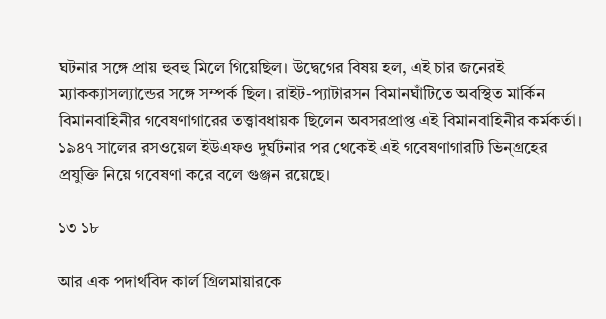ঘটনার সঙ্গে প্রায় হুবহু মিলে গিয়েছিল। উদ্বেগের বিষয় হল, এই চার জনেরই ম্যাকক্যাসল্যান্ডের সঙ্গে সম্পর্ক ছিল। রাইট-প্যাটারসন বিমানঘাঁটিতে অবস্থিত মার্কিন বিমানবাহিনীর গবেষণাগারের তত্ত্বাবধায়ক ছিলেন অবসরপ্রাপ্ত এই বিমানবাহিনীর কর্মকর্তা। ১৯৪৭ সালের রসওয়েল ইউএফও দুর্ঘটনার পর থেকেই এই গবেষণাগারটি ভিন্‌গ্রহের প্রযুক্তি নিয়ে গবেষণা করে বলে গুঞ্জন রয়েছে।

১৩ ১৮

আর এক পদার্থবিদ কার্ল গ্রিলমায়ারকে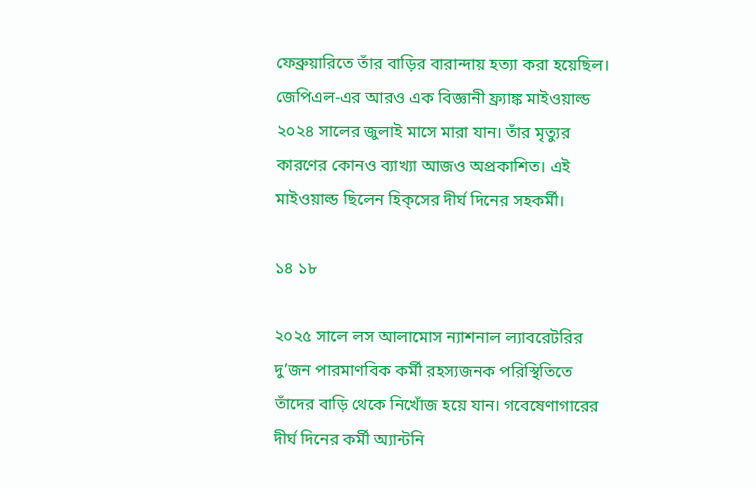ফেব্রুয়ারিতে তাঁর বাড়ির বারান্দায় হত্যা করা হয়েছিল। জেপিএল-এর আরও এক বিজ্ঞানী ফ্র্যাঙ্ক মাইওয়াল্ড ২০২৪ সালের জুলাই মাসে মারা যান। তাঁর মৃত্যুর কারণের কোনও ব্যাখ্যা আজও অপ্রকাশিত। এই মাইওয়াল্ড ছিলেন হিক্‌সের দীর্ঘ দিনের সহকর্মী।

১৪ ১৮

২০২৫ সালে লস আলামোস ন্যাশনাল ল্যাবরেটরির দু’জন পারমাণবিক কর্মী রহস্যজনক পরিস্থিতিতে তাঁদের বাড়ি থেকে নিখোঁজ হয়ে যান। গবেষেণাগারের দীর্ঘ দিনের কর্মী অ্যান্টনি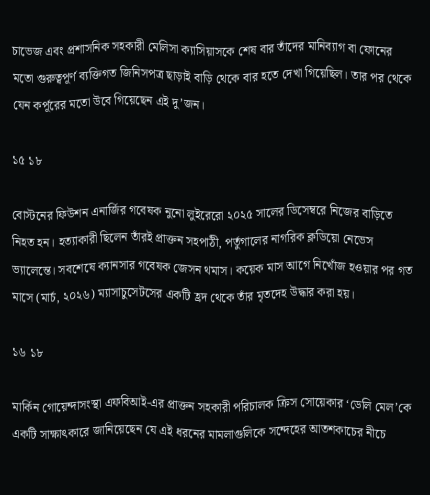চাভেজ এবং প্রশাসনিক সহকারী মেলিসা ক্যাসিয়াসকে শেষ বার তাঁদের মানিব্যাগ বা ফোনের মতো গুরুত্বপূর্ণ ব্যক্তিগত জিনিসপত্র ছাড়াই বাড়ি থেকে বার হতে দেখা গিয়েছিল। তার পর থেকে যেন কর্পূরের মতো উবে গিয়েছেন এই দু’জন।

১৫ ১৮

বোস্টনের ফিউশন এনার্জির গবেষক নুনো লুইরেরো ২০২৫ সালের ডিসেম্বরে নিজের বাড়িতে নিহত হন। হত্যাকারী ছিলেন তাঁরই প্রাক্তন সহপাঠী, পর্তুগালের নাগরিক ক্লডিয়ো নেভেস ভ্যালেন্তে। সবশেষে ক্যানসার গবেষক জেসন থমাস। কয়েক মাস আগে নিখোঁজ হওয়ার পর গত মাসে (মার্চ, ২০২৬) ম্যাসাচুসেটসের একটি হ্রদ থেকে তাঁর মৃতদেহ উদ্ধার করা হয়।

১৬ ১৮

মার্কিন গোয়েন্দাসংস্থা এফবিআই-এর প্রাক্তন সহকারী পরিচালক ক্রিস সোয়েকার ‘ডেলি মেল’কে একটি সাক্ষাৎকারে জানিয়েছেন যে এই ধরনের মামলাগুলিকে সন্দেহের আতশকাচের নীচে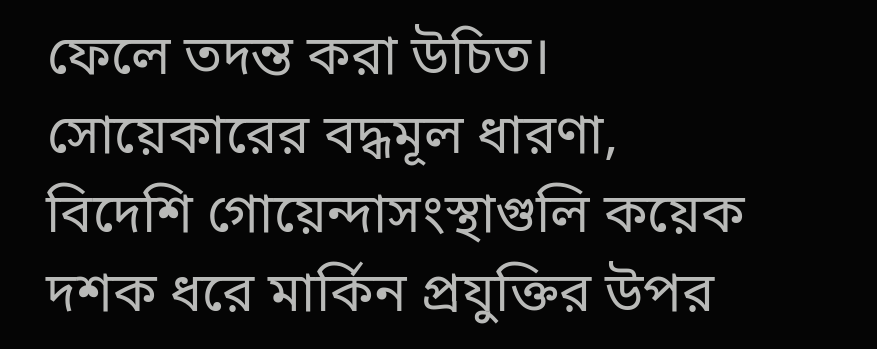ফেলে তদন্ত করা উচিত। সোয়েকারের বদ্ধমূল ধারণা, বিদেশি গোয়েন্দাসংস্থাগুলি কয়েক দশক ধরে মার্কিন প্রযুক্তির উপর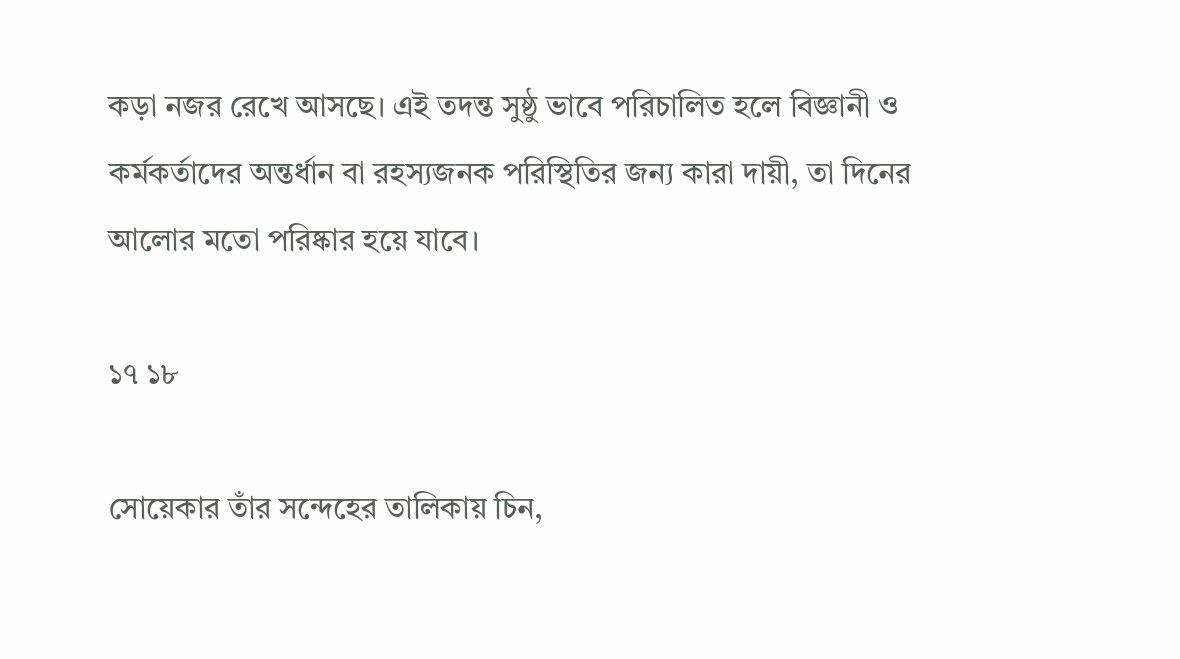কড়া নজর রেখে আসছে। এই তদন্ত সুষ্ঠু ভাবে পরিচালিত হলে বিজ্ঞানী ও কর্মকর্তাদের অন্তর্ধান বা রহস্যজনক পরিস্থিতির জন্য কারা দায়ী, তা দিনের আলোর মতো পরিষ্কার হয়ে যাবে।

১৭ ১৮

সোয়েকার তাঁর সন্দেহের তালিকায় চিন,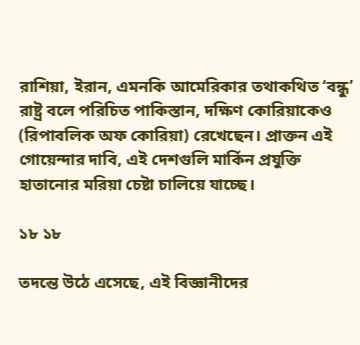রাশিয়া, ইরান, এমনকি আমেরিকার তথাকথিত ‘বন্ধু’ রাষ্ট্র বলে পরিচিত পাকিস্তান, দক্ষিণ কোরিয়াকেও (রিপাবলিক অফ কোরিয়া) রেখেছেন। প্রাক্তন এই গোয়েন্দার দাবি, এই দেশগুলি মার্কিন প্রযুক্তি হাতানোর মরিয়া চেষ্টা চালিয়ে যাচ্ছে।

১৮ ১৮

তদন্তে উঠে এসেছে, এই বিজ্ঞানীদের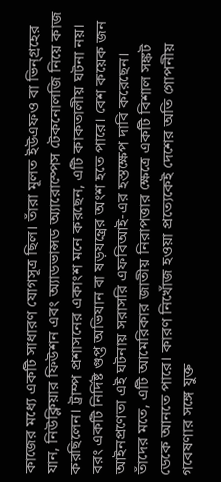কাজের মধ্যে একটি সাধারণ যোগসূত্র ছিল। তাঁরা মূলত ইউএফও বা ভিন্‌গ্রহের যান, নিউক্লিয়ার ফিউশন এবং অ্যাডভান্সড অ্যারোস্পেস টেকনোলজি নিয়ে কাজ করছিলেন। ট্রাম্প প্রশাসনের একাংশ মনে করছেন, এটি কাকতালীয় ঘটনা নয়। বরং একটি নির্দিষ্ট গুপ্ত অভিযান বা ষড়যন্ত্রের অংশ হতে পারে। বেশ কয়েক জন আইনপ্রণেতা এই ঘটনায় সরাসরি এফবিআই-এর হস্তক্ষেপ দাবি করেছেন। তাঁদের মতে, এটি আমেরিকার জাতীয় নিরাপত্তার ক্ষেত্রে একটি বিশাল সঙ্কট ডেকে আনতে পারে। কারণ নিখোঁজ হওয়া প্রত্যেকেই দেশের অতি গোপনীয় গবেষণার সঙ্গে যুক্ত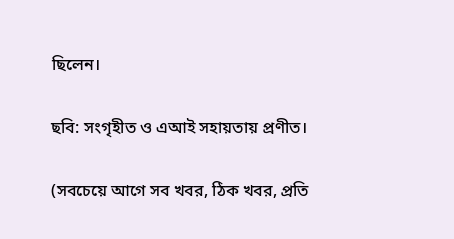ছিলেন।

ছবি: সংগৃহীত ও এআই সহায়তায় প্রণীত।

(সবচেয়ে আগে সব খবর, ঠিক খবর, প্রতি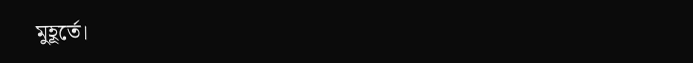মুহূর্তে।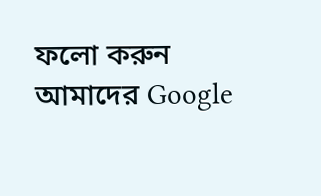ফলো করুন আমাদের Google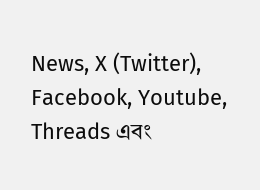News, X (Twitter), Facebook, Youtube, Threads এবং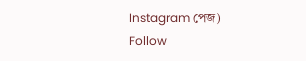Instagram পেজ)
Follow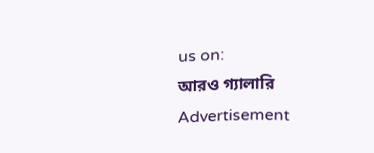us on:
আরও গ্যালারি
Advertisement